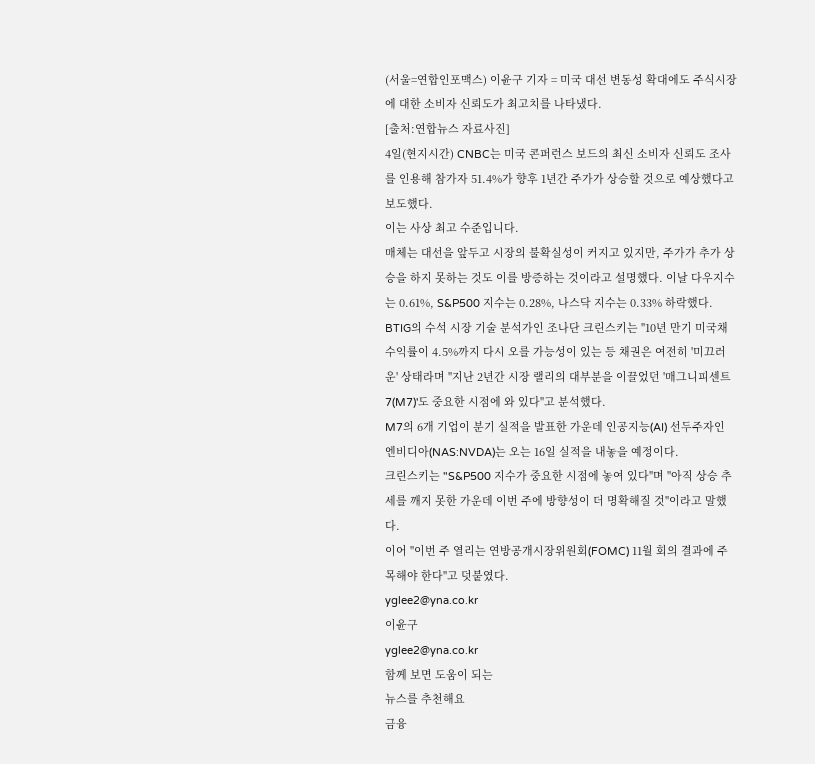(서울=연합인포맥스) 이윤구 기자 = 미국 대선 변동성 확대에도 주식시장에 대한 소비자 신뢰도가 최고치를 나타냈다.
[출처:연합뉴스 자료사진]
4일(현지시간) CNBC는 미국 콘퍼런스 보드의 최신 소비자 신뢰도 조사를 인용해 참가자 51.4%가 향후 1년간 주가가 상승할 것으로 예상했다고 보도했다.
이는 사상 최고 수준입니다.
매체는 대선을 앞두고 시장의 불확실성이 커지고 있지만, 주가가 추가 상승을 하지 못하는 것도 이를 방증하는 것이라고 설명했다. 이날 다우지수는 0.61%, S&P500 지수는 0.28%, 나스닥 지수는 0.33% 하락했다.
BTIG의 수석 시장 기술 분석가인 조나단 크린스키는 "10년 만기 미국채 수익률이 4.5%까지 다시 오를 가능성이 있는 등 채권은 여전히 '미끄러운' 상태라며 "지난 2년간 시장 랠리의 대부분을 이끌었던 '매그니피센트7(M7)'도 중요한 시점에 와 있다"고 분석했다.
M7의 6개 기업이 분기 실적을 발표한 가운데 인공지능(AI) 선두주자인 엔비디아(NAS:NVDA)는 오는 16일 실적을 내놓을 예정이다.
크린스키는 "S&P500 지수가 중요한 시점에 놓여 있다"며 "아직 상승 추세를 깨지 못한 가운데 이번 주에 방향성이 더 명확해질 것"이라고 말했다.
이어 "이번 주 열리는 연방공개시장위원회(FOMC) 11월 회의 결과에 주목해야 한다"고 덧붙였다.
yglee2@yna.co.kr
이윤구
yglee2@yna.co.kr
함께 보면 도움이 되는
뉴스를 추천해요
금융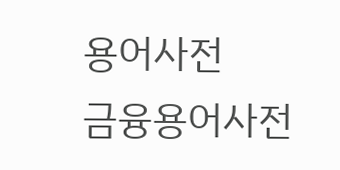용어사전
금융용어사전